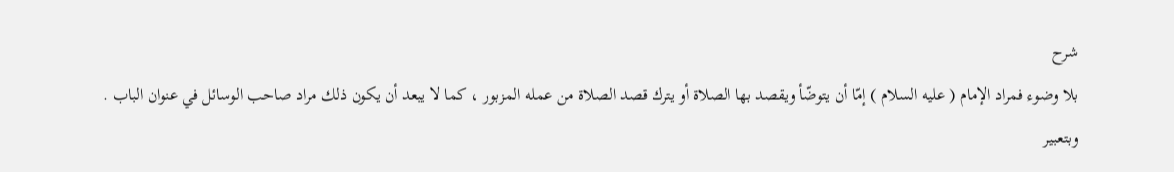شرح
بلا وضوء فمراد الإمام ( عليه السلام ) إمّا أن يتوضّأ ويقصد بها الصلاة أو يترك قصد الصلاة من عمله المزبور ، كما لا يبعد أن يكون ذلك مراد صاحب الوسائل في عنوان الباب .
وبتعبير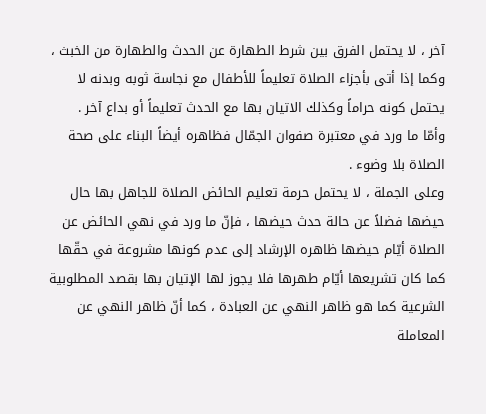آخر ، لا يحتمل الفرق بين شرط الطهارة عن الحدث والطهارة من الخبث ، وكما إذا أتى بأجزاء الصلاة تعليماً للأطفال مع نجاسة ثوبه وبدنه لا يحتمل كونه حراماً وكذلك الاتيان بها مع الحدث تعليماً أو بداع آخر .
وأمّا ما ورد في معتبرة صفوان الجمّال فظاهره أيضاً البناء على صحة الصلاة بلا وضوء .
وعلى الجملة ، لا يحتمل حرمة تعليم الحائض الصلاة للجاهل بها حال حيضها فضلاً عن حالة حدث حيضها ، فإنّ ما ورد في نهي الحائض عن الصلاة أيّام حيضها ظاهره الإرشاد إلى عدم كونها مشروعة في حقّها كما كان تشريعها أيّام طهرها فلا يجوز لها الإتيان بها بقصد المطلوبية الشرعية كما هو ظاهر النهي عن العبادة ، كما أنّ ظاهر النهي عن المعاملة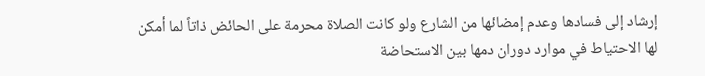إرشاد إلى فسادها وعدم إمضائها من الشارع ولو كانت الصلاة محرمة على الحائض ذاتاً لما أمكن لها الاحتياط في موارد دوران دمها بين الاستحاضة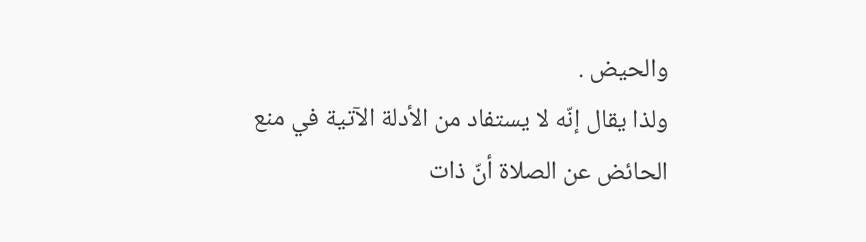والحيض .
ولذا يقال إنّه لا يستفاد من الأدلة الآتية في منع الحائض عن الصلاة أنّ ذات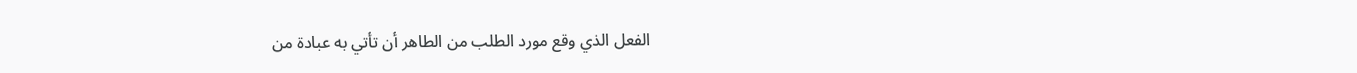الفعل الذي وقع مورد الطلب من الطاهر أن تأتي به عبادة من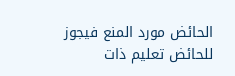الحائض مورد المنع فيجوز للحائض تعليم ذات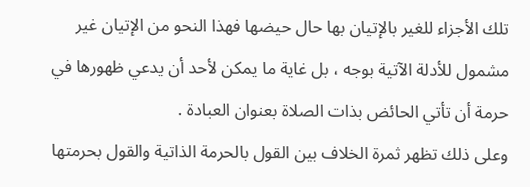تلك الأجزاء للغير بالإتيان بها حال حيضها فهذا النحو من الإتيان غير مشمول للأدلة الآتية بوجه ، بل غاية ما يمكن لأحد أن يدعي ظهورها في حرمة أن تأتي الحائض بذات الصلاة بعنوان العبادة .
وعلى ذلك تظهر ثمرة الخلاف بين القول بالحرمة الذاتية والقول بحرمتها